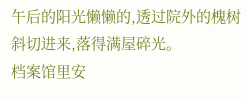午后的阳光懒懒的,透过院外的槐树斜切进来,落得满屋碎光。
档案馆里安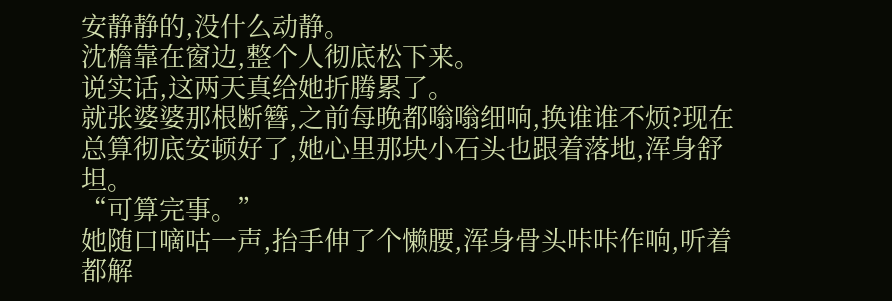安静静的,没什么动静。
沈檐靠在窗边,整个人彻底松下来。
说实话,这两天真给她折腾累了。
就张婆婆那根断簪,之前每晚都嗡嗡细响,换谁谁不烦?现在总算彻底安顿好了,她心里那块小石头也跟着落地,浑身舒坦。
“可算完事。”
她随口嘀咕一声,抬手伸了个懒腰,浑身骨头咔咔作响,听着都解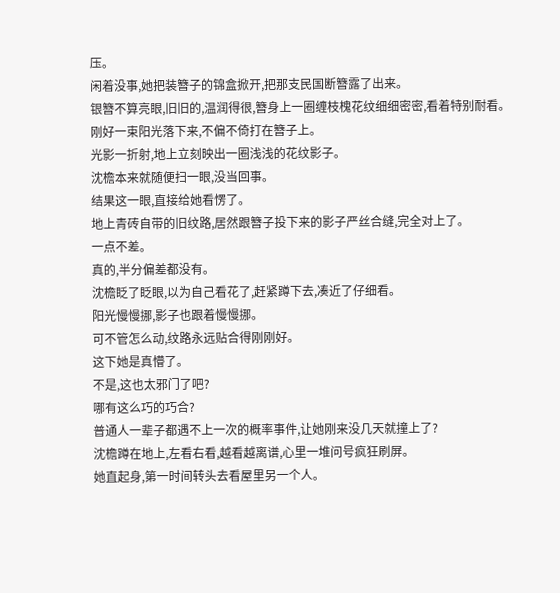压。
闲着没事,她把装簪子的锦盒掀开,把那支民国断簪露了出来。
银簪不算亮眼,旧旧的,温润得很,簪身上一圈缠枝槐花纹细细密密,看着特别耐看。
刚好一束阳光落下来,不偏不倚打在簪子上。
光影一折射,地上立刻映出一圈浅浅的花纹影子。
沈檐本来就随便扫一眼,没当回事。
结果这一眼,直接给她看愣了。
地上青砖自带的旧纹路,居然跟簪子投下来的影子严丝合缝,完全对上了。
一点不差。
真的,半分偏差都没有。
沈檐眨了眨眼,以为自己看花了,赶紧蹲下去,凑近了仔细看。
阳光慢慢挪,影子也跟着慢慢挪。
可不管怎么动,纹路永远贴合得刚刚好。
这下她是真懵了。
不是,这也太邪门了吧?
哪有这么巧的巧合?
普通人一辈子都遇不上一次的概率事件,让她刚来没几天就撞上了?
沈檐蹲在地上,左看右看,越看越离谱,心里一堆问号疯狂刷屏。
她直起身,第一时间转头去看屋里另一个人。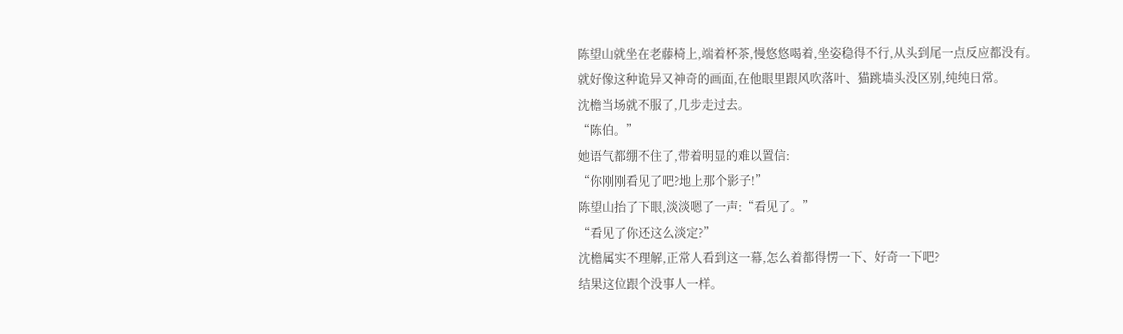陈望山就坐在老藤椅上,端着杯茶,慢悠悠喝着,坐姿稳得不行,从头到尾一点反应都没有。
就好像这种诡异又神奇的画面,在他眼里跟风吹落叶、猫跳墙头没区别,纯纯日常。
沈檐当场就不服了,几步走过去。
“陈伯。”
她语气都绷不住了,带着明显的难以置信:
“你刚刚看见了吧?地上那个影子!”
陈望山抬了下眼,淡淡嗯了一声:“看见了。”
“看见了你还这么淡定?”
沈檐属实不理解,正常人看到这一幕,怎么着都得愣一下、好奇一下吧?
结果这位跟个没事人一样。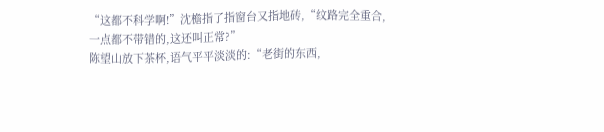“这都不科学啊!”沈檐指了指窗台又指地砖,“纹路完全重合,一点都不带错的,这还叫正常?”
陈望山放下茶杯,语气平平淡淡的:“老街的东西,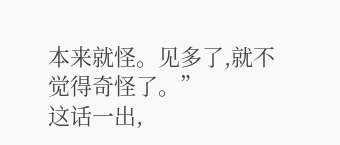本来就怪。见多了,就不觉得奇怪了。”
这话一出,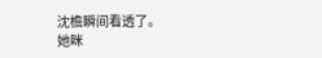沈檐瞬间看透了。
她眯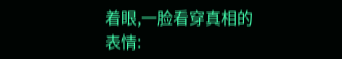着眼,一脸看穿真相的表情: